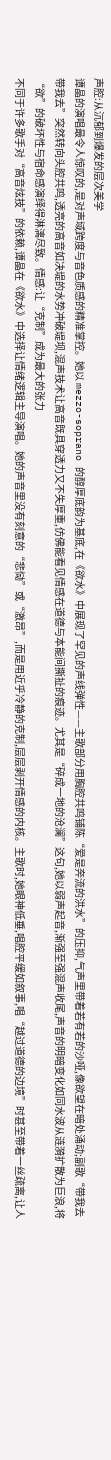声腔:从沉郁到爆发的层次美学
谭晶的演唱最令人惊叹的,是对声域跨度与音色质感的精准掌控。她以 mezzo-soprano 的醇厚底韵为基底,在《欲水》中展现了罕见的声线弹性——主歌部分用胸腔共鸣铺陈“爱是奔流的洪水”的压抑,气声里带着若有若的沙哑,像欲望在暗处涌动;副歌“带我去 带我去”突然转向头腔共鸣,透亮的高音如决堤的水势冲破堤坝,混声技术让高音既具穿透力又不失厚重,仿佛能看见情感在道德与本能间撕扯的痕迹。尤其是“碎成一地的沧澜”这句,她以弱声起音,渐强至强混声收尾,声音的明暗变化如同水波从涟漪扩散为巨浪,将“欲”的破坏性与宿命感演绎得淋漓尽致。情感:让“克制”成为最大的张力
不同于许多歌手对“高音炫技”的依赖,谭晶在《欲水》中选择让情绪逻辑主导演唱。她的声音里没有刻意的“悲恸”或“激昂”,而是用近乎冷静的克制,层层剥开情感的内核。主歌时,她眼神低垂,唱腔平缓如叙事,唱“越过道德的边境”时甚至带着一丝疏离,让人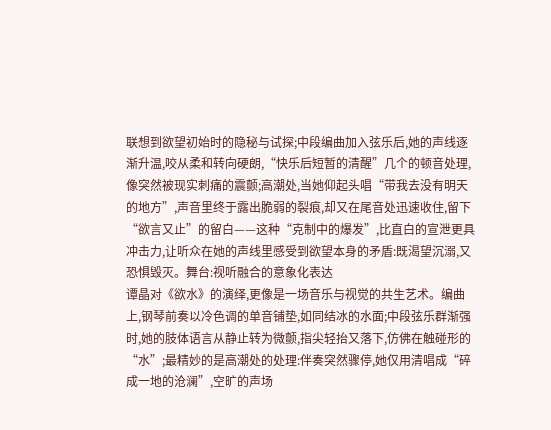联想到欲望初始时的隐秘与试探;中段编曲加入弦乐后,她的声线逐渐升温,咬从柔和转向硬朗,“快乐后短暂的清醒”几个的顿音处理,像突然被现实刺痛的震颤;高潮处,当她仰起头唱“带我去没有明天的地方”,声音里终于露出脆弱的裂痕,却又在尾音处迅速收住,留下“欲言又止”的留白——这种“克制中的爆发”,比直白的宣泄更具冲击力,让听众在她的声线里感受到欲望本身的矛盾:既渴望沉溺,又恐惧毁灭。舞台:视听融合的意象化表达
谭晶对《欲水》的演绎,更像是一场音乐与视觉的共生艺术。编曲上,钢琴前奏以冷色调的单音铺垫,如同结冰的水面;中段弦乐群渐强时,她的肢体语言从静止转为微颤,指尖轻抬又落下,仿佛在触碰形的“水”;最精妙的是高潮处的处理:伴奏突然骤停,她仅用清唱成“碎成一地的沧澜”,空旷的声场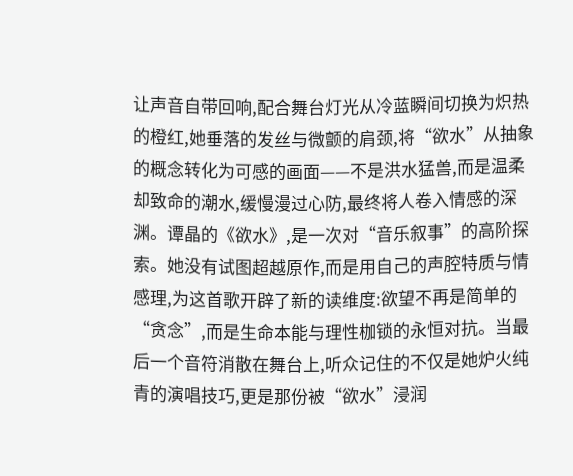让声音自带回响,配合舞台灯光从冷蓝瞬间切换为炽热的橙红,她垂落的发丝与微颤的肩颈,将“欲水”从抽象的概念转化为可感的画面——不是洪水猛兽,而是温柔却致命的潮水,缓慢漫过心防,最终将人卷入情感的深渊。谭晶的《欲水》,是一次对“音乐叙事”的高阶探索。她没有试图超越原作,而是用自己的声腔特质与情感理,为这首歌开辟了新的读维度:欲望不再是简单的“贪念”,而是生命本能与理性枷锁的永恒对抗。当最后一个音符消散在舞台上,听众记住的不仅是她炉火纯青的演唱技巧,更是那份被“欲水”浸润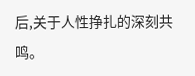后,关于人性挣扎的深刻共鸣。